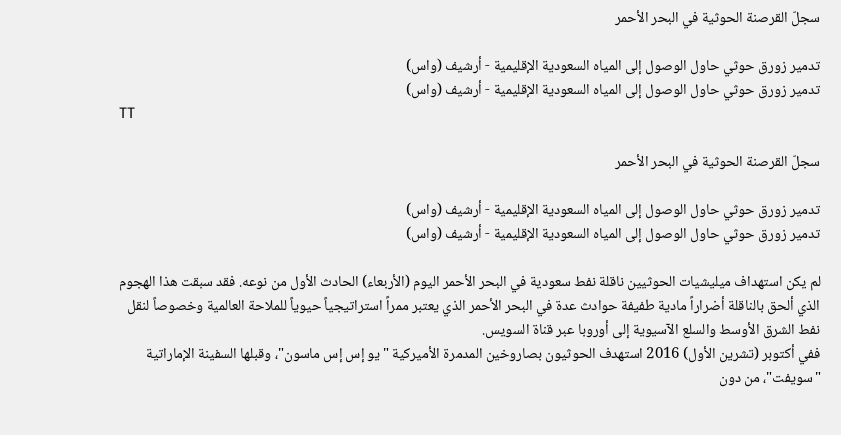سجلّ القرصنة الحوثية في البحر الأحمر

تدمير زورق حوثي حاول الوصول إلى المياه السعودية الإقليمية - أرشيف (واس)
تدمير زورق حوثي حاول الوصول إلى المياه السعودية الإقليمية - أرشيف (واس)
TT

سجلّ القرصنة الحوثية في البحر الأحمر

تدمير زورق حوثي حاول الوصول إلى المياه السعودية الإقليمية - أرشيف (واس)
تدمير زورق حوثي حاول الوصول إلى المياه السعودية الإقليمية - أرشيف (واس)

لم يكن استهداف ميليشيات الحوثيين ناقلة نفط سعودية في البحر الأحمر اليوم (الأربعاء) الحادث الأول من نوعه. فقد سبقت هذا الهجوم الذي ألحق بالناقلة أضراراً مادية طفيفة حوادث عدة في البحر الأحمر الذي يعتبر ممراً استراتيجياً حيوياً للملاحة العالمية وخصوصاً لنقل نفط الشرق الأوسط والسلع الآسيوية إلى أوروبا عبر قناة السويس.
ففي أكتوبر (تشرين الأول) 2016 استهدف الحوثيون بصاروخين المدمرة الأميركية "يو إس إس ماسون"، وقبلها السفينة الإماراتية "سويفت"، من دون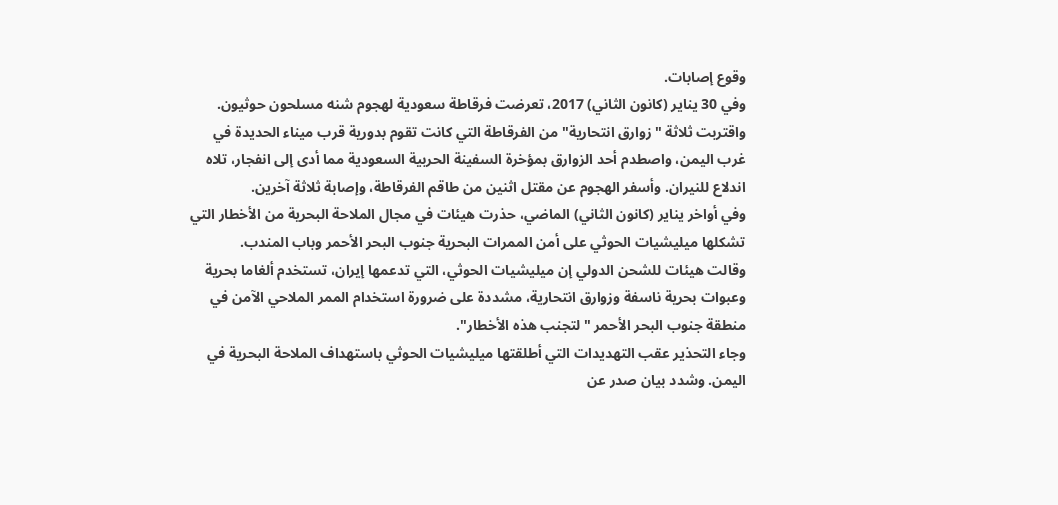وقوع إصابات.
وفي 30 يناير (كانون الثاني) 2017، تعرضت فرقاطة سعودية لهجوم شنه مسلحون حوثيون. واقتربت ثلاثة "زوارق انتحارية" من الفرقاطة التي كانت تقوم بدورية قرب ميناء الحديدة في غرب اليمن، واصطدم أحد الزوارق بمؤخرة السفينة الحربية السعودية مما أدى إلى انفجار، تلاه اندلاع للنيران. وأسفر الهجوم عن مقتل اثنين من طاقم الفرقاطة، وإصابة ثلاثة آخرين.
وفي أواخر يناير (كانون الثاني) الماضي، حذرت هيئات في مجال الملاحة البحرية من الأخطار التي تشكلها ميليشيات الحوثي على أمن الممرات البحرية جنوب البحر الأحمر وباب المندب.
وقالت هيئات للشحن الدولي إن ميليشيات الحوثي، التي تدعمها إيران، تستخدم ألغاما بحرية وعبوات بحرية ناسفة وزوارق انتحارية، مشددة على ضرورة استخدام الممر الملاحي الآمن في منطقة جنوب البحر الأحمر "لتجنب هذه الأخطار".
وجاء التحذير عقب التهديدات التي أطلقتها ميليشيات الحوثي باستهداف الملاحة البحرية في اليمن. وشدد بيان صدر عن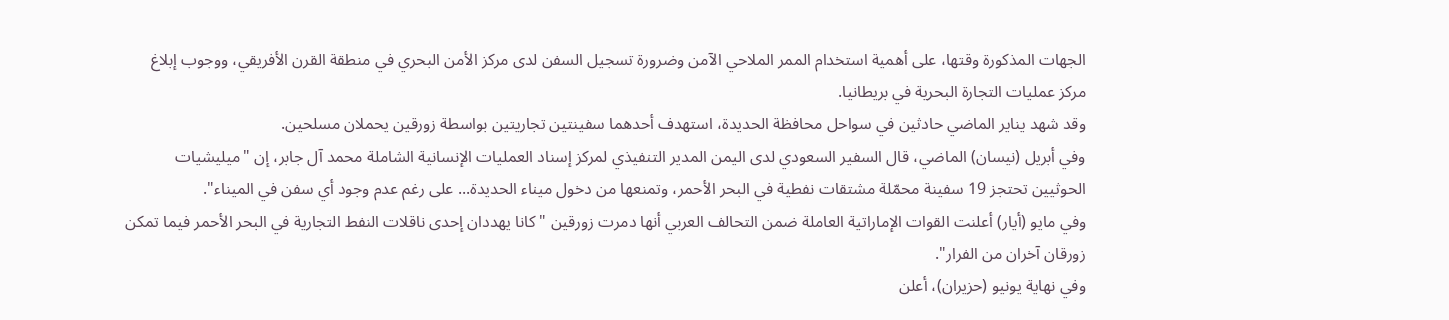الجهات المذكورة وقتها، على أهمية استخدام الممر الملاحي الآمن وضرورة تسجيل السفن لدى مركز الأمن البحري في منطقة القرن الأفريقي، ووجوب إبلاغ مركز عمليات التجارة البحرية في بريطانيا.
وقد شهد يناير الماضي حادثين في سواحل محافظة الحديدة، استهدف أحدهما سفينتين تجاريتين بواسطة زورقين يحملان مسلحين.
وفي أبريل (نيسان) الماضي، قال السفير السعودي لدى اليمن المدير التنفيذي لمركز إسناد العمليات الإنسانية الشاملة محمد آل جابر، إن "ميليشيات الحوثيين تحتجز 19 سفينة محمّلة مشتقات نفطية في البحر الأحمر، وتمنعها من دخول ميناء الحديدة... على رغم عدم وجود أي سفن في الميناء".
وفي مايو (أيار) أعلنت القوات الإماراتية العاملة ضمن التحالف العربي أنها دمرت زورقين "كانا يهددان إحدى ناقلات النفط التجارية في البحر الأحمر فيما تمكن زورقان آخران من الفرار".
وفي نهاية يونيو (حزيران)، أعلن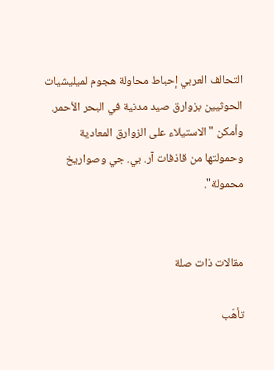التحالف العربي إحباط محاولة هجوم لميليشيات الحوثيين بزوارق صيد مدنية في البحر الأحمر. وأمكن "الاستيلاء على الزوارق المعادية وحمولتها من قاذفات آر. بي. جي وصواريخ محمولة".


مقالات ذات صلة

تأهّب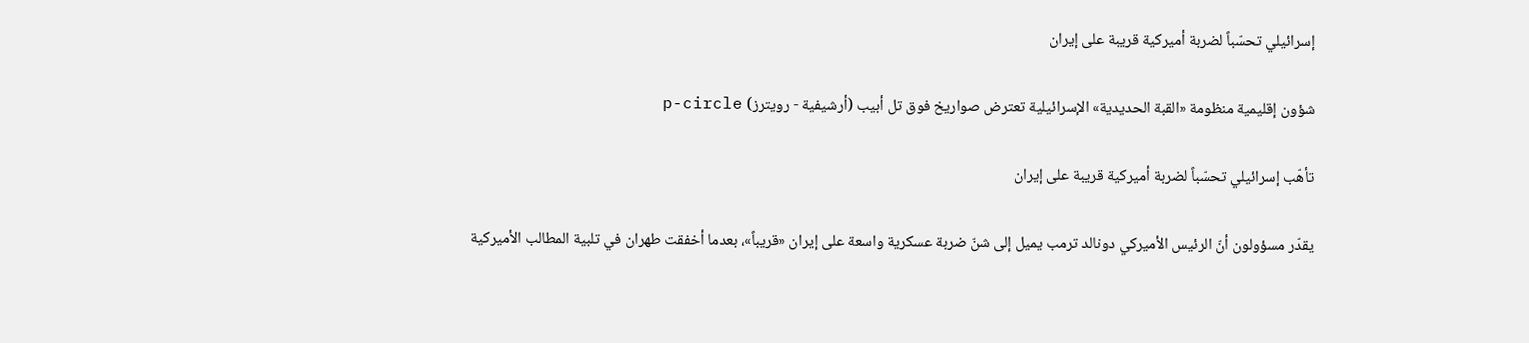إسرائيلي تحسّباً لضربة أميركية قريبة على إيران

شؤون إقليمية منظومة «القبة الحديدية» الإسرائيلية تعترض صواريخ فوق تل أبيب (أرشيفية - رويترز) p-circle

تأهّب إسرائيلي تحسّباً لضربة أميركية قريبة على إيران

يقدّر مسؤولون أنّ الرئيس الأميركي دونالد ترمب يميل إلى شنّ ضربة عسكرية واسعة على إيران «قريباً»، بعدما أخفقت طهران في تلبية المطالب الأميركية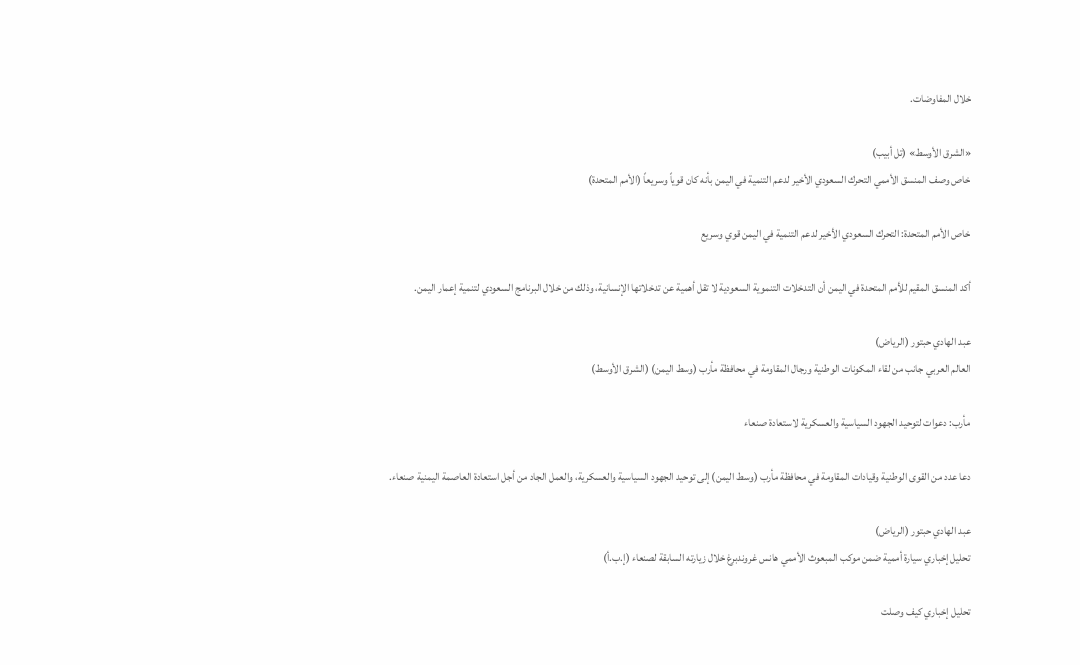خلال المفاوضات.

«الشرق الأوسط» (تل أبيب)
خاص وصف المنسق الأممي التحرك السعودي الأخير لدعم التنمية في اليمن بأنه كان قوياً وسريعاً (الأمم المتحدة)

خاص الأمم المتحدة: التحرك السعودي الأخير لدعم التنمية في اليمن قوي وسريع

أكد المنسق المقيم للأمم المتحدة في اليمن أن التدخلات التنموية السعودية لا تقل أهمية عن تدخلاتها الإنسانية، وذلك من خلال البرنامج السعودي لتنمية إعمار اليمن.

عبد الهادي حبتور (الرياض)
العالم العربي جانب من لقاء المكونات الوطنية ورجال المقاومة في محافظة مأرب (وسط اليمن) (الشرق الأوسط)

مأرب: دعوات لتوحيد الجهود السياسية والعسكرية لاستعادة صنعاء

دعا عدد من القوى الوطنية وقيادات المقاومة في محافظة مأرب (وسط اليمن) إلى توحيد الجهود السياسية والعسكرية، والعمل الجاد من أجل استعادة العاصمة اليمنية صنعاء.

عبد الهادي حبتور (الرياض)
تحليل إخباري سيارة أممية ضمن موكب المبعوث الأممي هانس غروندبرغ خلال زيارته السابقة لصنعاء (إ.ب.أ)

تحليل إخباري كيف وصلت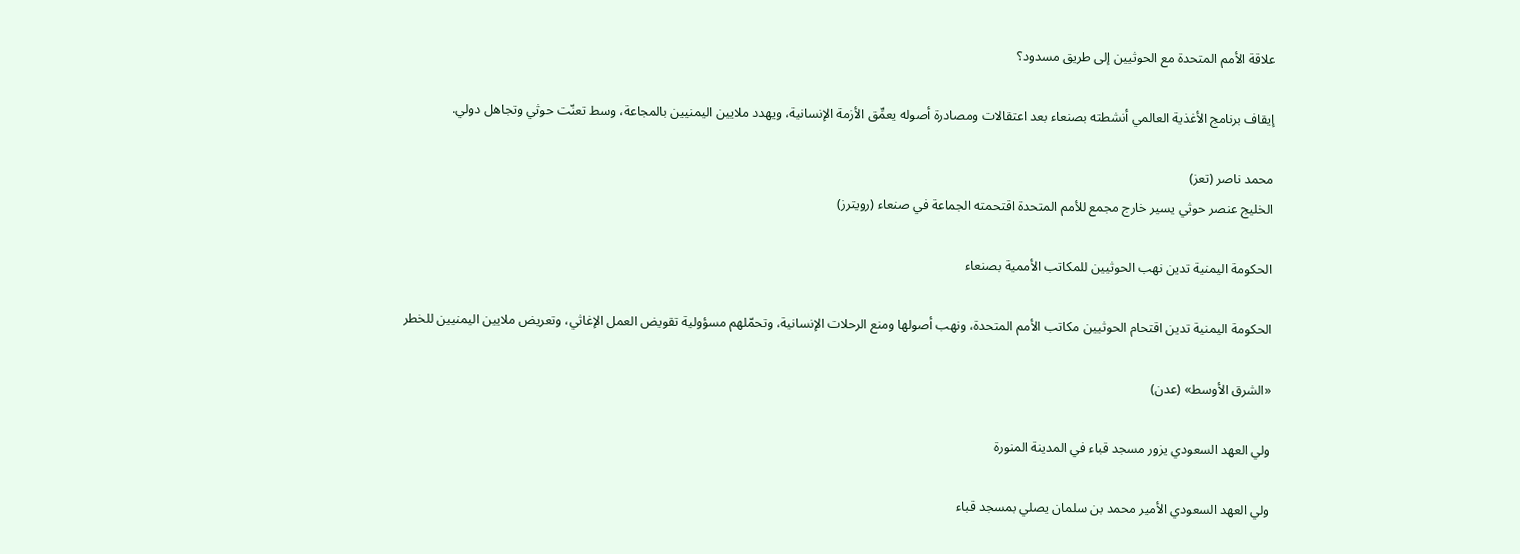علاقة الأمم المتحدة مع الحوثيين إلى طريق مسدود؟

إيقاف برنامج الأغذية العالمي أنشطته بصنعاء بعد اعتقالات ومصادرة أصوله يعمِّق الأزمة الإنسانية، ويهدد ملايين اليمنيين بالمجاعة، وسط تعنّت حوثي وتجاهل دولي.

محمد ناصر (تعز)
الخليج عنصر حوثي يسير خارج مجمع للأمم المتحدة اقتحمته الجماعة في صنعاء (رويترز)

الحكومة اليمنية تدين نهب الحوثيين للمكاتب الأممية بصنعاء

الحكومة اليمنية تدين اقتحام الحوثيين مكاتب الأمم المتحدة، ونهب أصولها ومنع الرحلات الإنسانية، وتحمّلهم مسؤولية تقويض العمل الإغاثي، وتعريض ملايين اليمنيين للخطر

«الشرق الأوسط» (عدن)

ولي العهد السعودي يزور مسجد قباء في المدينة المنورة

ولي العهد السعودي الأمير محمد بن سلمان يصلي بمسجد قباء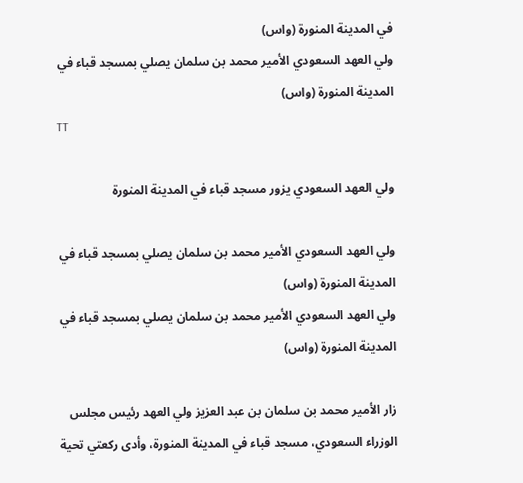في المدينة المنورة (واس)
ولي العهد السعودي الأمير محمد بن سلمان يصلي بمسجد قباء في المدينة المنورة (واس)
TT

ولي العهد السعودي يزور مسجد قباء في المدينة المنورة

ولي العهد السعودي الأمير محمد بن سلمان يصلي بمسجد قباء في المدينة المنورة (واس)
ولي العهد السعودي الأمير محمد بن سلمان يصلي بمسجد قباء في المدينة المنورة (واس)

زار الأمير محمد بن سلمان بن عبد العزيز ولي العهد رئيس مجلس الوزراء السعودي، مسجد قباء في المدينة المنورة، وأدى ركعتي تحية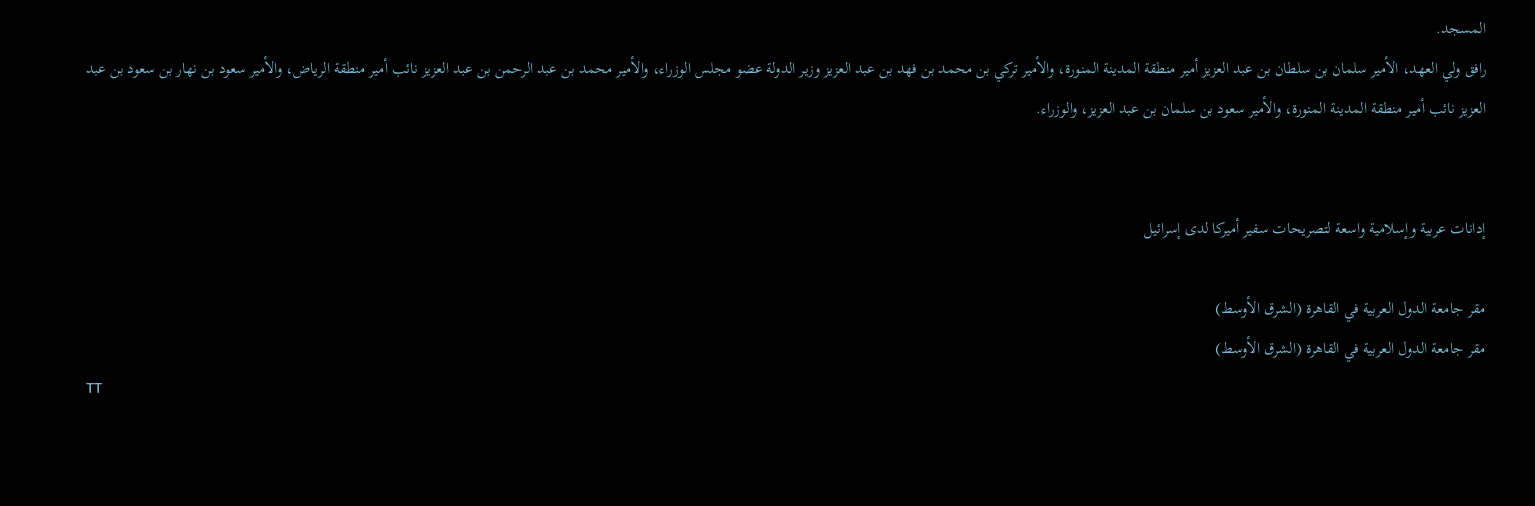المسجد.
رافق ولي العهد، الأمير سلمان بن سلطان بن عبد العزيز أمير منطقة المدينة المنورة، والأمير تركي بن محمد بن فهد بن عبد العزيز وزير الدولة عضو مجلس الوزراء، والأمير محمد بن عبد الرحمن بن عبد العزيز نائب أمير منطقة الرياض، والأمير سعود بن نهار بن سعود بن عبد العزيز نائب أمير منطقة المدينة المنورة، والأمير سعود بن سلمان بن عبد العزيز، والوزراء.


إدانات عربية وإسلامية واسعة لتصريحات سفير أميركا لدى إسرائيل

مقر جامعة الدول العربية في القاهرة (الشرق الأوسط)
مقر جامعة الدول العربية في القاهرة (الشرق الأوسط)
TT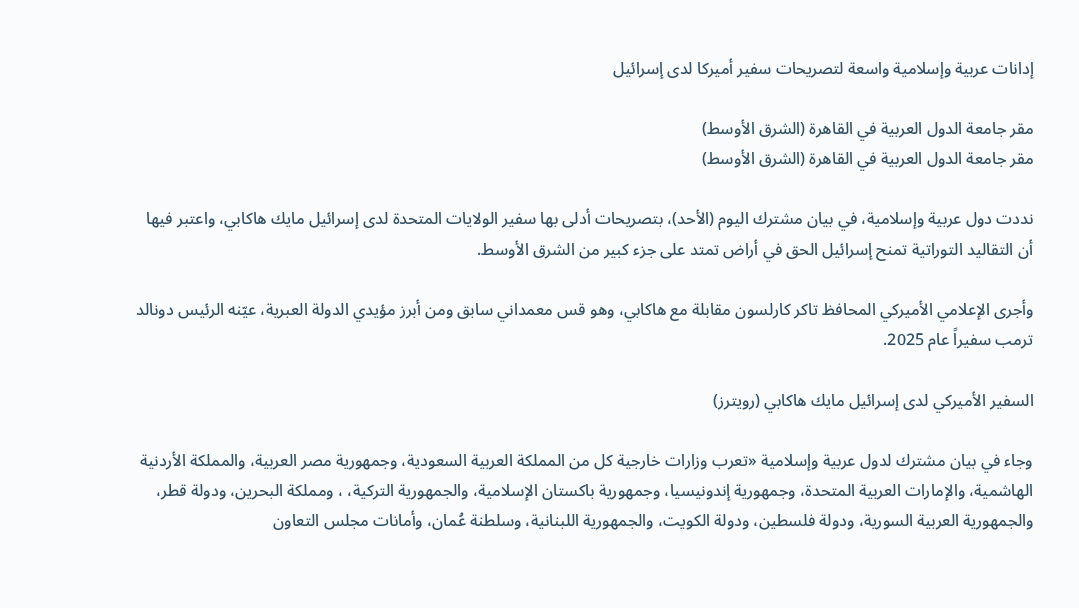إدانات عربية وإسلامية واسعة لتصريحات سفير أميركا لدى إسرائيل

مقر جامعة الدول العربية في القاهرة (الشرق الأوسط)
مقر جامعة الدول العربية في القاهرة (الشرق الأوسط)

نددت دول عربية وإسلامية، في بيان مشترك اليوم (الأحد)، بتصريحات أدلى بها سفير الولايات المتحدة لدى إسرائيل مايك هاكابي، واعتبر فيها أن التقاليد التوراتية تمنح إسرائيل الحق في أراض تمتد على جزء كبير من الشرق الأوسط.

وأجرى الإعلامي الأميركي المحافظ تاكر كارلسون مقابلة مع هاكابي، وهو قس معمداني سابق ومن أبرز مؤيدي الدولة العبرية، عيّنه الرئيس دونالد ترمب سفيراً عام 2025.

السفير الأميركي لدى إسرائيل مايك هاكابي (رويترز)

وجاء في بيان مشترك لدول عربية وإسلامية «تعرب وزارات خارجية كل من المملكة العربية السعودية، وجمهورية مصر العربية، والمملكة الأردنية الهاشمية، والإمارات العربية المتحدة، وجمهورية إندونيسيا، وجمهورية باكستان الإسلامية، والجمهورية التركية، ، ومملكة البحرين، ودولة قطر، والجمهورية العربية السورية، ودولة فلسطين، ودولة الكويت، والجمهورية اللبنانية، وسلطنة عُمان، وأمانات مجلس التعاون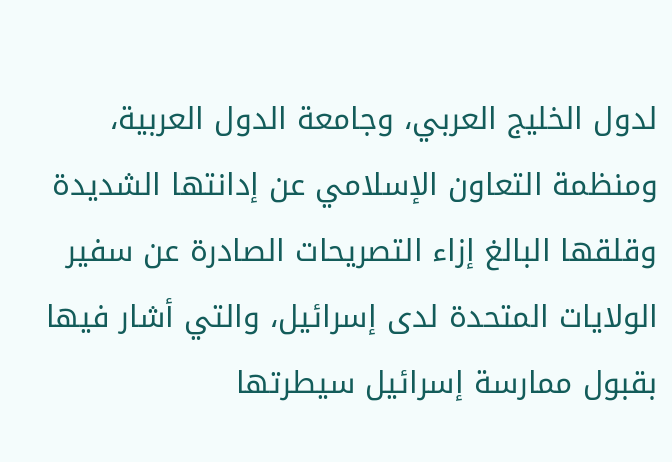لدول الخليج العربي، وجامعة الدول العربية، ومنظمة التعاون الإسلامي عن إدانتها الشديدة وقلقها البالغ إزاء التصريحات الصادرة عن سفير الولايات المتحدة لدى إسرائيل، والتي أشار فيها بقبول ممارسة إسرائيل سيطرتها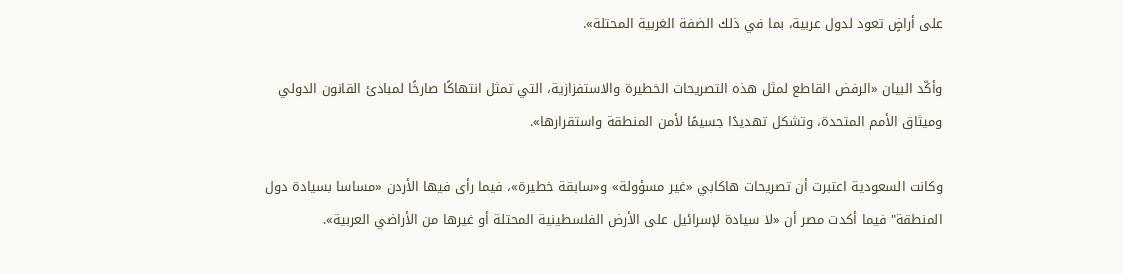على أراضٍ تعود لدول عربية، بما في ذلك الضفة الغربية المحتلة».

وأكّد البيان «الرفض القاطع لمثل هذه التصريحات الخطيرة والاستفزازية، التي تمثل انتهاكًا صارخًا لمبادئ القانون الدولي وميثاق الأمم المتحدة، وتشكل تهديدًا جسيمًا لأمن المنطقة واستقرارها».

وكانت السعودية اعتبرت أن تصريحات هاكابي «غير مسؤولة» و«سابقة خطيرة»، فيما رأى فيها الأردن «مساسا بسيادة دول المنطقة" فيما أكدت مصر أن «لا سيادة لإسرائيل على الأرض الفلسطينية المحتلة أو غيرها من الأراضي العربية».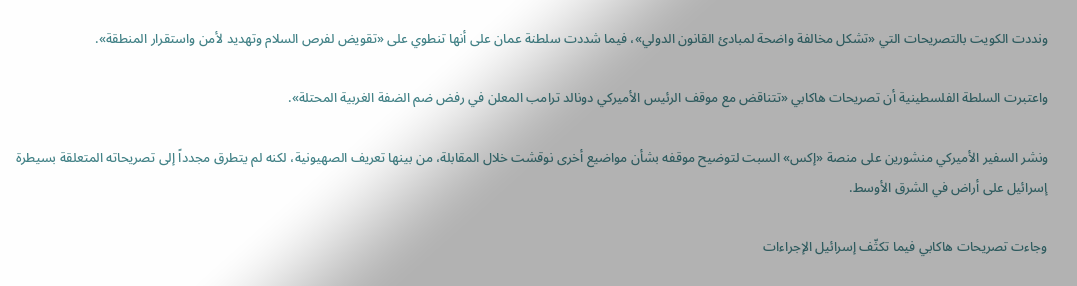ونددت الكويت بالتصريحات التي «تشكل مخالفة واضحة لمبادئ القانون الدولي»، فيما شددت سلطنة عمان على أنها تنطوي على «تقويض لفرص السلام وتهديد لأمن واستقرار المنطقة».

واعتبرت السلطة الفلسطينية أن تصريحات هاكابي «تتناقض مع موقف الرئيس الأميركي دونالد ترامب المعلن في رفض ضم الضفة الغربية المحتلة».

ونشر السفير الأميركي منشورين على منصة «إكس» السبت لتوضيح موقفه بشأن مواضيع أخرى نوقشت خلال المقابلة، من بينها تعريف الصهيونية، لكنه لم يتطرق مجدداً إلى تصريحاته المتعلقة بسيطرة إسرائيل على أراض في الشرق الأوسط.

وجاءت تصريحات هاكابي فيما تكثّف إسرائيل الإجراءات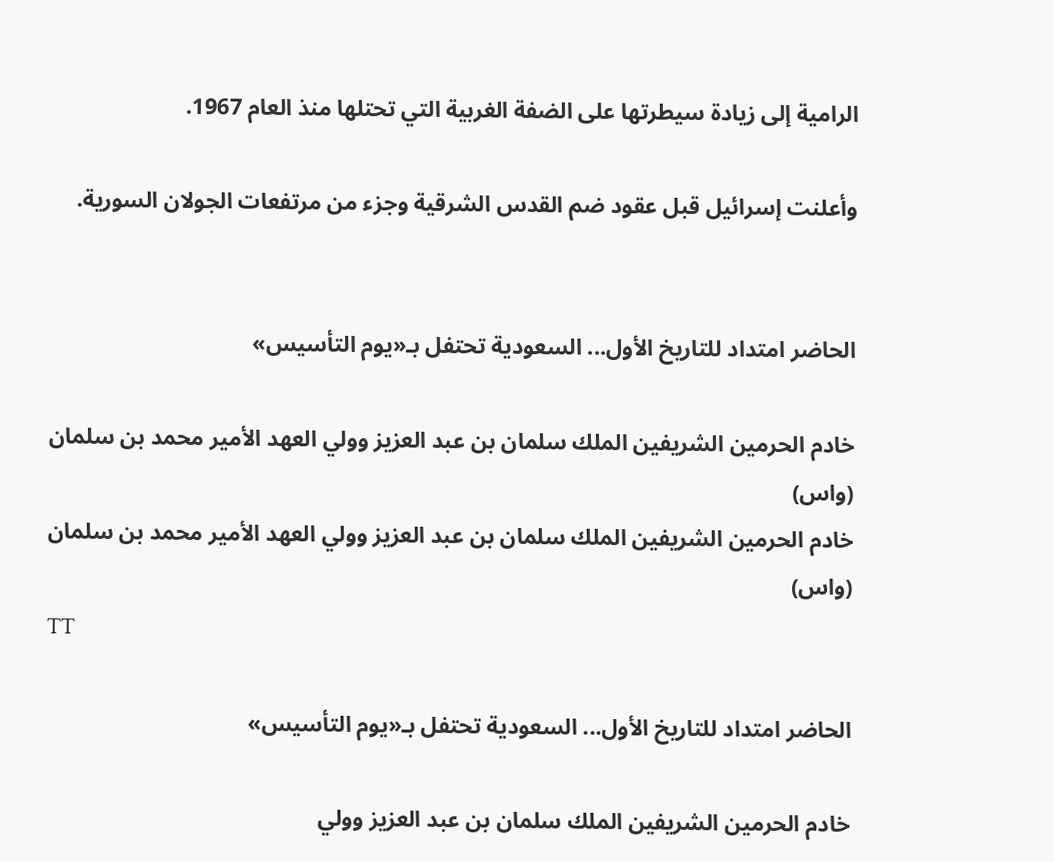الرامية إلى زيادة سيطرتها على الضفة الغربية التي تحتلها منذ العام 1967.

وأعلنت إسرائيل قبل عقود ضم القدس الشرقية وجزء من مرتفعات الجولان السورية.


الحاضر امتداد للتاريخ الأول... السعودية تحتفل بـ«يوم التأسيس»

خادم الحرمين الشريفين الملك سلمان بن عبد العزيز وولي العهد الأمير محمد بن سلمان (واس)
خادم الحرمين الشريفين الملك سلمان بن عبد العزيز وولي العهد الأمير محمد بن سلمان (واس)
TT

الحاضر امتداد للتاريخ الأول... السعودية تحتفل بـ«يوم التأسيس»

خادم الحرمين الشريفين الملك سلمان بن عبد العزيز وولي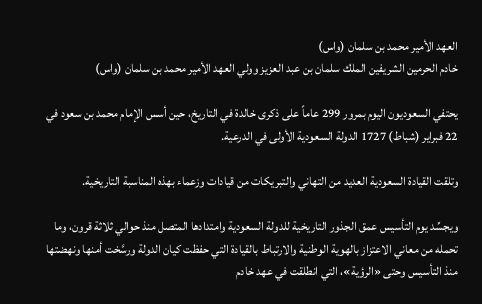العهد الأمير محمد بن سلمان (واس)
خادم الحرمين الشريفين الملك سلمان بن عبد العزيز وولي العهد الأمير محمد بن سلمان (واس)

يحتفي السعوديون اليوم بمرور 299 عاماً على ذكرى خالدة في التاريخ، حين أسس الإمام محمد بن سعود في 22 فبراير (شباط) 1727 الدولة السعودية الأولى في الدرعية.

وتلقت القيادة السعودية العديد من التهاني والتبريكات من قيادات وزعماء بهذه المناسبة التاريخية.

ويجسِّد يوم التأسيس عمق الجذور التاريخية للدولة السعودية وامتدادها المتصل منذ حوالي ثلاثة قرون، وما تحمله من معاني الاعتزاز بالهوية الوطنية والارتباط بالقيادة التي حفظت كيان الدولة ورسَّخت أمنها ونهضتها منذ التأسيس وحتى «الرؤية»، التي انطلقت في عهد خادم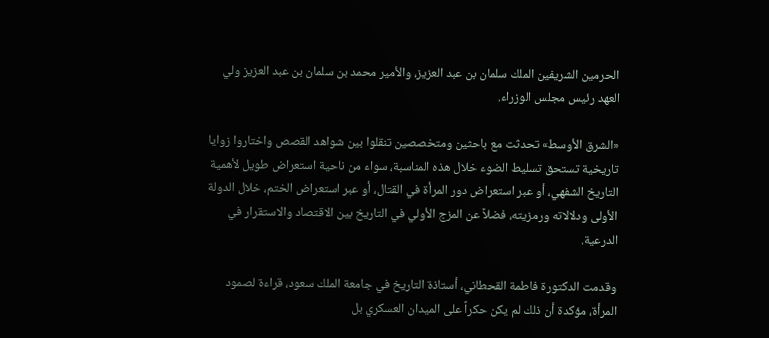الحرمين الشريفين الملك سلمان بن عبد العزيز، والأمير محمد بن سلمان بن عبد العزيز ولي العهد رئيس مجلس الوزراء.

«الشرق الأوسط» تحدثت مع باحثين ومتخصصين تنقلوا بين شواهد القصص واختاروا زوايا تاريخية تستحق تسليط الضوء خلال هذه المناسبة، سواء من ناحية استعراض طويل لأهمية التاريخ الشفهي، أو عبر استعراض دور المرأة في القتال، أو عبر استعراض الختم، خلال الدولة الأولى ودلالاته ورمزيته، فضلاً عن المزج الأولي في التاريخ بين الاقتصاد والاستقرار في الدرعية.

وقدمت الدكتورة فاطمة القحطاني، أستاذة التاريخ في جامعة الملك سعود، قراءة لصمود المرأة، مؤكدة أن ذلك لم يكن حكراً على الميدان العسكري بل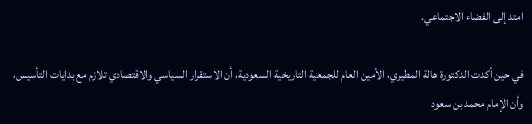امتد إلى الفضاء الاجتماعي.

في حين أكدت الدكتورة هالة المطيري، الأمين العام للجمعية التاريخية السعودية، أن الاستقرار السياسي والاقتصادي تلازم مع بدايات التأسيس، وأن الإمام محمد بن سعود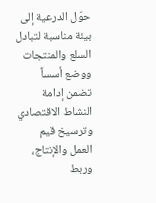حوّل الدرعية إلى بيئة مناسبة لتبادل السلع والمنتجات ووضع أسساً تضمن إدامة النشاط الاقتصادي وترسيخ قيم العمل والإنتاج، وربط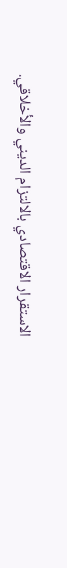الاستقرار الاقتصادي بالالتزام الديني والأخلاقي.